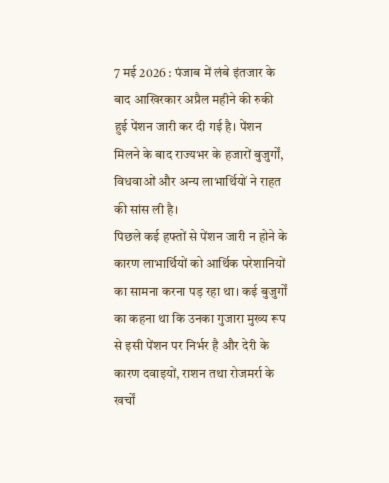7 मई 2026 : पंजाब में लंबे इंतजार के बाद आखिरकार अप्रैल महीने की रुकी हुई पेंशन जारी कर दी गई है। पेंशन मिलने के बाद राज्यभर के हजारों बुजुर्गों, विधवाओं और अन्य लाभार्थियों ने राहत की सांस ली है।
पिछले कई हफ्तों से पेंशन जारी न होने के कारण लाभार्थियों को आर्थिक परेशानियों का सामना करना पड़ रहा था। कई बुजुर्गों का कहना था कि उनका गुजारा मुख्य रूप से इसी पेंशन पर निर्भर है और देरी के कारण दवाइयों, राशन तथा रोजमर्रा के खर्चों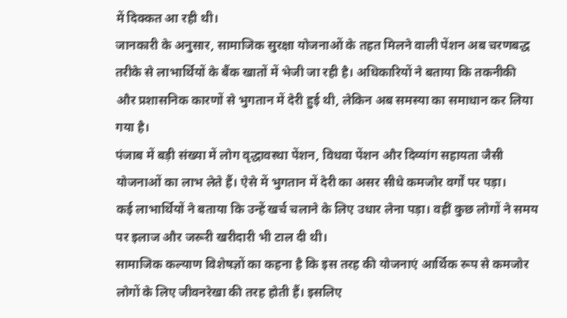में दिक्कत आ रही थी।
जानकारी के अनुसार, सामाजिक सुरक्षा योजनाओं के तहत मिलने वाली पेंशन अब चरणबद्ध तरीके से लाभार्थियों के बैंक खातों में भेजी जा रही है। अधिकारियों ने बताया कि तकनीकी और प्रशासनिक कारणों से भुगतान में देरी हुई थी, लेकिन अब समस्या का समाधान कर लिया गया है।
पंजाब में बड़ी संख्या में लोग वृद्धावस्था पेंशन, विधवा पेंशन और दिव्यांग सहायता जैसी योजनाओं का लाभ लेते हैं। ऐसे में भुगतान में देरी का असर सीधे कमजोर वर्गों पर पड़ा।
कई लाभार्थियों ने बताया कि उन्हें खर्च चलाने के लिए उधार लेना पड़ा। वहीं कुछ लोगों ने समय पर इलाज और जरूरी खरीदारी भी टाल दी थी।
सामाजिक कल्याण विशेषज्ञों का कहना है कि इस तरह की योजनाएं आर्थिक रूप से कमजोर लोगों के लिए जीवनरेखा की तरह होती हैं। इसलिए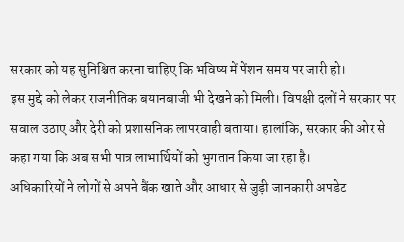सरकार को यह सुनिश्चित करना चाहिए कि भविष्य में पेंशन समय पर जारी हो।
इस मुद्दे को लेकर राजनीतिक बयानबाजी भी देखने को मिली। विपक्षी दलों ने सरकार पर सवाल उठाए और देरी को प्रशासनिक लापरवाही बताया। हालांकि, सरकार की ओर से कहा गया कि अब सभी पात्र लाभार्थियों को भुगतान किया जा रहा है।
अधिकारियों ने लोगों से अपने बैंक खाते और आधार से जुड़ी जानकारी अपडेट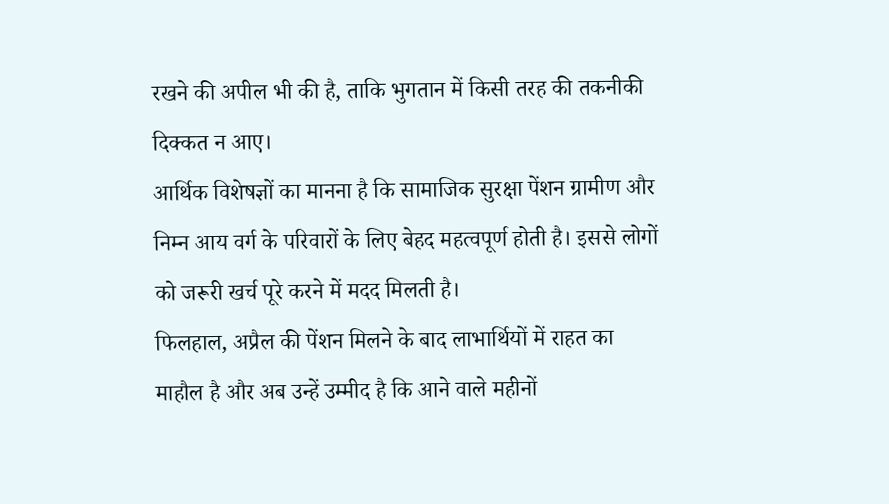रखने की अपील भी की है, ताकि भुगतान में किसी तरह की तकनीकी दिक्कत न आए।
आर्थिक विशेषज्ञों का मानना है कि सामाजिक सुरक्षा पेंशन ग्रामीण और निम्न आय वर्ग के परिवारों के लिए बेहद महत्वपूर्ण होती है। इससे लोगों को जरूरी खर्च पूरे करने में मदद मिलती है।
फिलहाल, अप्रैल की पेंशन मिलने के बाद लाभार्थियों में राहत का माहौल है और अब उन्हें उम्मीद है कि आने वाले महीनों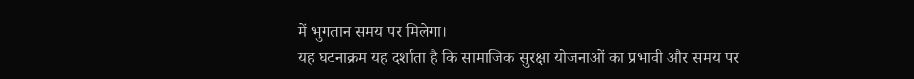में भुगतान समय पर मिलेगा।
यह घटनाक्रम यह दर्शाता है कि सामाजिक सुरक्षा योजनाओं का प्रभावी और समय पर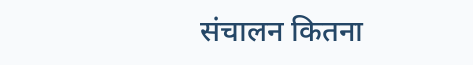संचालन कितना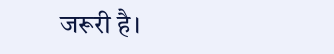जरूरी है।